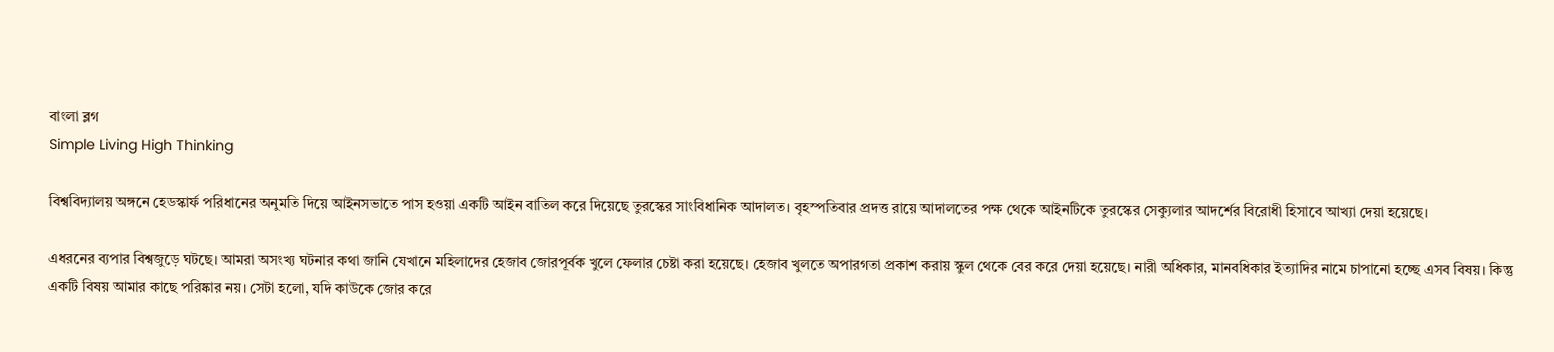বাংলা ব্লগ
Simple Living High Thinking

বিশ্ববিদ্যালয় অঙ্গনে হেডস্কার্ফ পরিধানের অনুমতি দিয়ে আইনসভাতে পাস হওয়া একটি আইন বাতিল করে দিয়েছে তুরস্কের সাংবিধানিক আদালত। বৃহস্পতিবার প্রদত্ত রায়ে আদালতের পক্ষ থেকে আইনটিকে তুরস্কের সেক্যুলার আদর্শের বিরোধী হিসাবে আখ্যা দেয়া হয়েছে।

এধরনের ব্যপার বিশ্বজুড়ে ঘটছে। আমরা অসংখ্য ঘটনার কথা জানি যেখানে মহিলাদের হেজাব জোরপূর্বক খুলে ফেলার চেষ্টা করা হয়েছে। হেজাব খুলতে অপারগতা প্রকাশ করায় স্কুল থেকে বের করে দেয়া হয়েছে। নারী অধিকার, মানবধিকার ইত্যাদির নামে চাপানো হচ্ছে এসব বিষয়। কিন্তু একটি বিষয় আমার কাছে পরিষ্কার নয়। সেটা হলো, যদি কাউকে জোর করে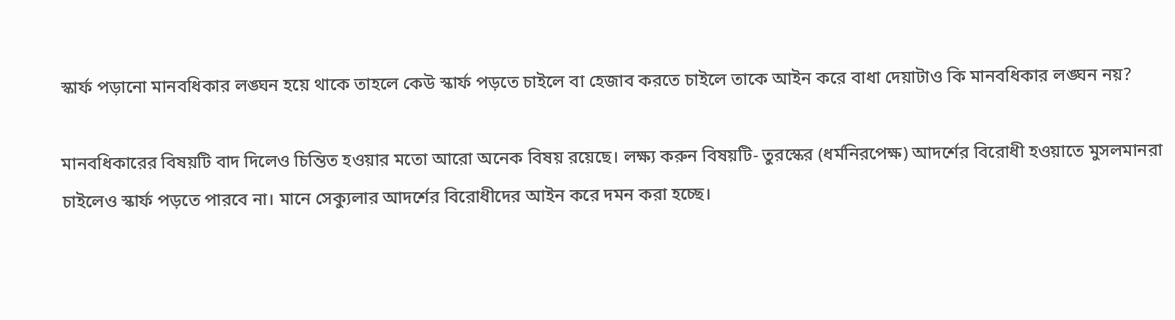স্কার্ফ পড়ানো মানবধিকার লঙ্ঘন হয়ে থাকে তাহলে কেউ স্কার্ফ পড়তে চাইলে বা হেজাব করতে চাইলে তাকে আইন করে বাধা দেয়াটাও কি মানবধিকার লঙ্ঘন নয়?

মানবধিকারের বিষয়টি বাদ দিলেও চিন্তিত হওয়ার মতো আরো অনেক বিষয় রয়েছে। লক্ষ্য করুন বিষয়টি- তুরস্কের (ধর্মনিরপেক্ষ) আদর্শের বিরোধী হওয়াতে মুসলমানরা চাইলেও স্কার্ফ পড়তে পারবে না। মানে সেক্যুলার আদর্শের বিরোধীদের আইন করে দমন করা হচ্ছে।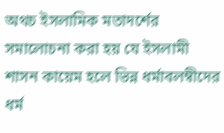অথচ ইসলামিক মতাদর্শের সমালোচনা করা হয় যে ইসলামী শাসন কায়েম হলে ভিন্ন ধর্মাবলম্বীদের ধর্ম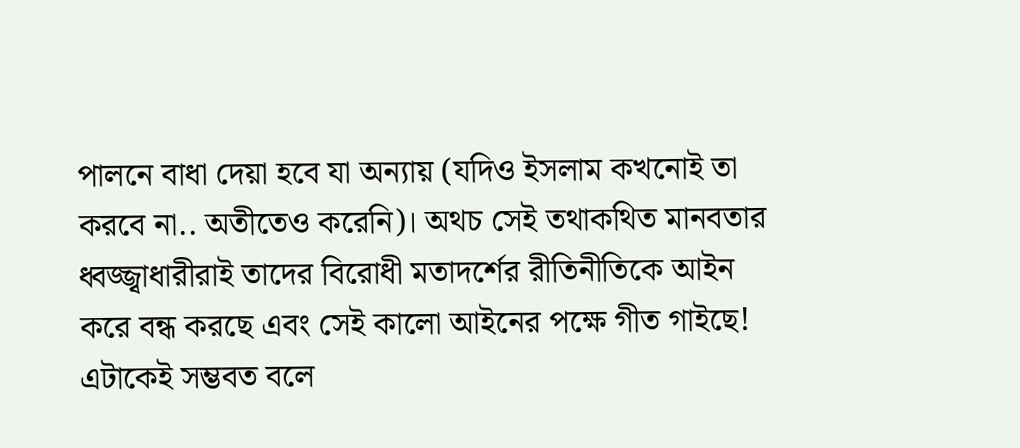পালনে বাধা দেয়া হবে যা অন্যায় (যদিও ইসলাম কখনোই তা করবে না.. অতীতেও করেনি)। অথচ সেই তথাকথিত মানবতার ধ্বজ্জ্বাধারীরাই তাদের বিরোধী মতাদর্শের রীতিনীতিকে আইন করে বন্ধ করছে এবং সেই কালো আইনের পক্ষে গীত গাইছে! এটাকেই সম্ভবত বলে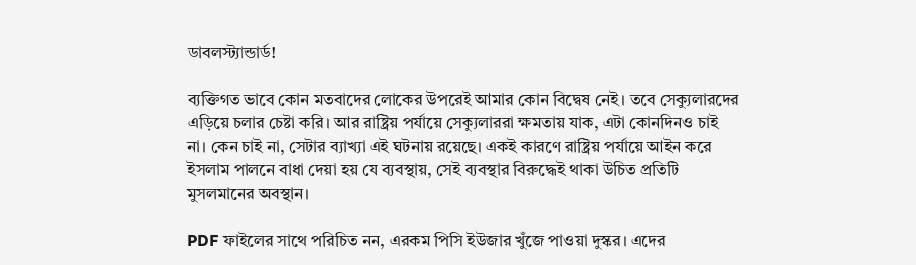ডাবলস্ট্যান্ডার্ড!

ব্যক্তিগত ভাবে কোন মতবাদের লোকের উপরেই আমার কোন বিদ্বেষ নেই। তবে সেক্যুলারদের এড়িয়ে চলার চেষ্টা করি। আর রাষ্ট্রিয় পর্যায়ে সেক্যুলাররা ক্ষমতায় যাক, এটা কোনদিনও চাই না। কেন চাই না, সেটার ব্যাখ্যা এই ঘটনায় রয়েছে। একই কারণে রাষ্ট্রিয় পর্যায়ে আইন করে ইসলাম পালনে বাধা দেয়া হয় যে ব্যবস্থায়, সেই ব্যবস্থার বিরুদ্ধেই থাকা উচিত প্রতিটি মুসলমানের অবস্থান।

PDF ফাইলের সাথে পরিচিত নন, এরকম পিসি ইউজার খুঁজে পাওয়া দুস্কর। এদের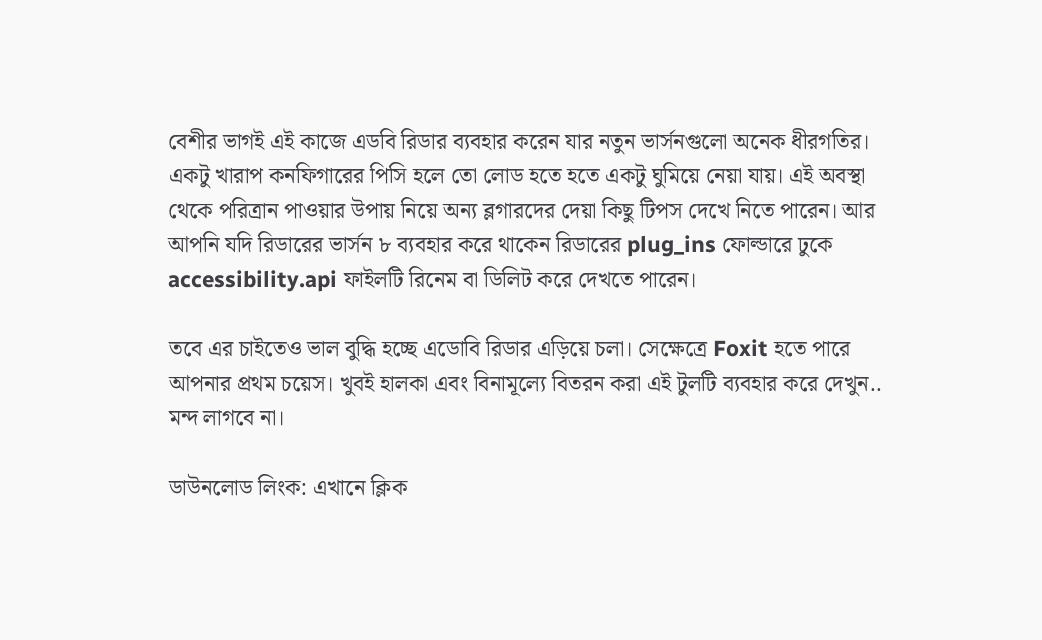বেশীর ভাগই এই কাজে এডবি রিডার ব্যবহার করেন যার নতুন ভার্সনগুলো অনেক ধীরগতির। একটু খারাপ কনফিগারের পিসি হলে তো লোড হতে হতে একটু ঘুমিয়ে নেয়া যায়। এই অবস্থা থেকে পরিত্রান পাওয়ার উপায় নিয়ে অন্য ব্লগারদের দেয়া কিছু টিপস দেখে নিতে পারেন। আর আপনি যদি রিডারের ভার্সন ৮ ব্যবহার করে থাকেন রিডারের plug_ins ফোল্ডারে ঢুকে accessibility.api ফাইলটি রিনেম বা ডিলিট করে দেখতে পারেন।

তবে এর চাইতেও ভাল বুদ্ধি হচ্ছে এডোবি রিডার এড়িয়ে চলা। সেক্ষেত্রে Foxit হতে পারে আপনার প্রথম চয়েস। খুবই হালকা এবং বিনামূল্যে বিতরন করা এই টুলটি ব্যবহার করে দেখুন.. মন্দ লাগবে না।

ডাউনলোড লিংক: এখানে ক্লিক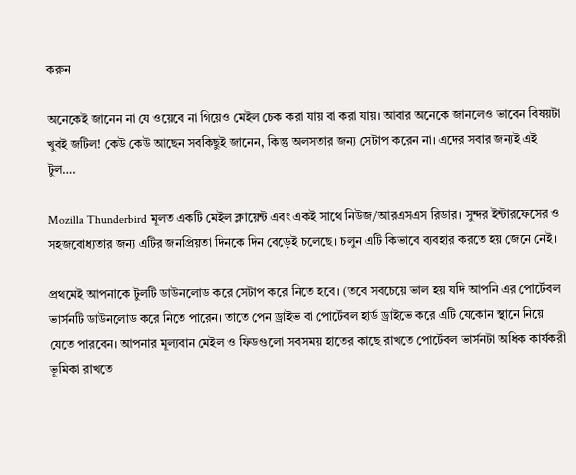করুন

অনেকেই জানেন না যে ওয়েবে না গিয়েও মেইল চেক করা যায় বা করা যায়। আবার অনেকে জানলেও ভাবেন বিষয়টা খুবই জটিল! কেউ কেউ আছেন সবকিছুই জানেন, কিন্তু অলসতার জন্য সেটাপ করেন না। এদের সবার জন্যই এই টুল….

Mozilla Thunderbird মূলত একটি মেইল ক্লায়েন্ট এবং একই সাথে নিউজ/আরএসএস রিডার। সুন্দর ইন্টারফেসের ও সহজবোধ্যতার জন্য এটির জনপ্রিয়তা দিনকে দিন বেড়েই চলেছে। চলুন এটি কিভাবে ব্যবহার করতে হয় জেনে নেই।

প্রথমেই আপনাকে টুলটি ডাউনলোড করে সেটাপ করে নিতে হবে। (তবে সবচেয়ে ভাল হয় যদি আপনি এর পোর্টেবল ভার্সনটি ডাউনলোড করে নিতে পারেন। তাতে পেন ড্রাইভ বা পোর্টেবল হার্ড ড্রাইভে করে এটি যেকোন স্থানে নিয়ে যেতে পারবেন। আপনার মূল্যবান মেইল ও ফিডগুলো সবসময় হাতের কাছে রাখতে পোর্টেবল ভার্সনটা অধিক কার্যকরী ভূমিকা রাখতে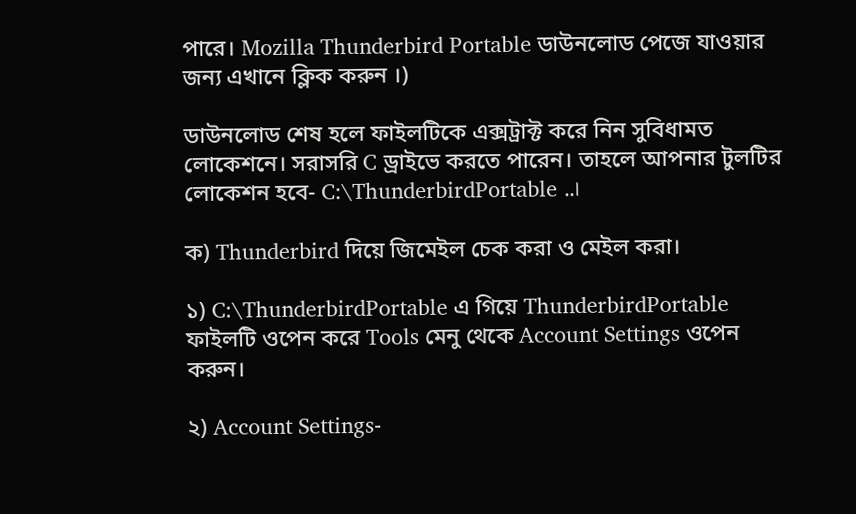পারে। Mozilla Thunderbird Portable ডাউনলোড পেজে যাওয়ার জন্য এখানে ক্লিক করুন ।)

ডাউনলোড শেষ হলে ফাইলটিকে এক্সট্রাক্ট করে নিন সুবিধামত লোকেশনে। সরাসরি C ড্রাইভে করতে পারেন। তাহলে আপনার টুলটির লোকেশন হবে- C:\ThunderbirdPortable ..।

ক) Thunderbird দিয়ে জিমেইল চেক করা ও মেইল করা।

১) C:\ThunderbirdPortable এ গিয়ে ThunderbirdPortable ফাইলটি ওপেন করে Tools মেনু থেকে Account Settings ওপেন করুন।

২) Account Settings-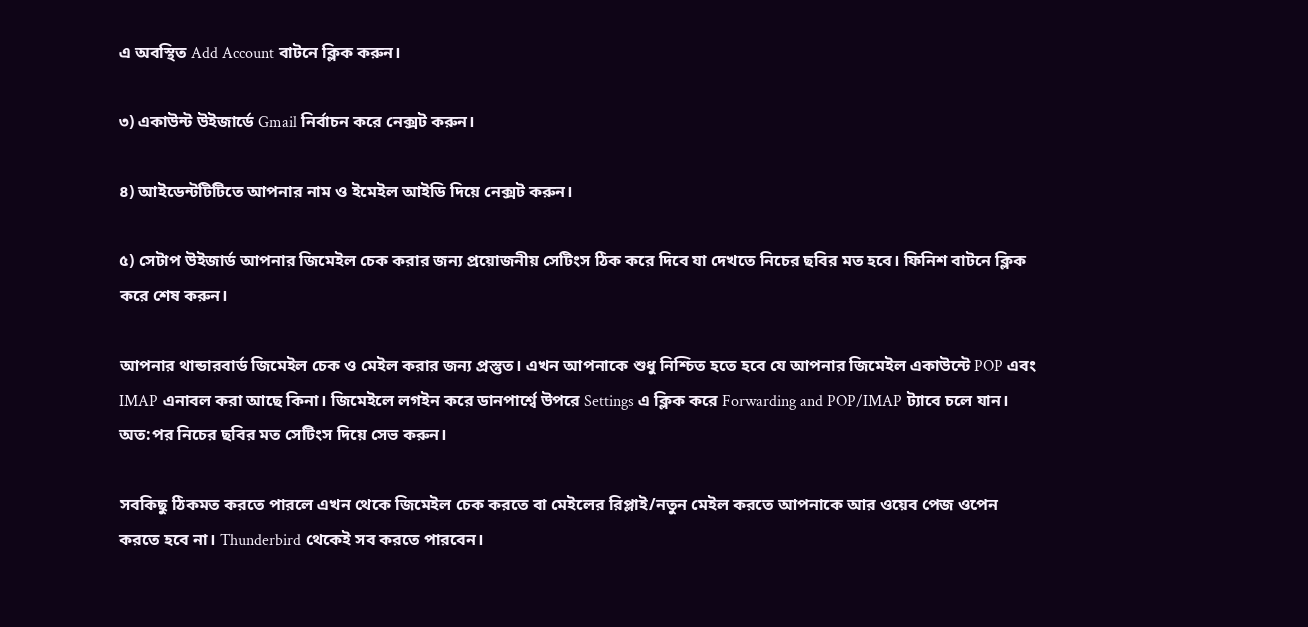এ অবস্থিত Add Account বাটনে ক্লিক করুন।

৩) একাউন্ট উইজার্ডে Gmail নির্বাচন করে নেক্সট করুন।

৪) আইডেন্টটিটিতে আপনার নাম ও ইমেইল আইডি দিয়ে নেক্সট করুন।

৫) সেটাপ উইজার্ড আপনার জিমেইল চেক করার জন্য প্রয়োজনীয় সেটিংস ঠিক করে দিবে যা দেখতে নিচের ছবির মত হবে। ফিনিশ বাটনে ক্লিক করে শেষ করুন।

আপনার থান্ডারবার্ড জিমেইল চেক ও মেইল করার জন্য প্রস্তুত। এখন আপনাকে শুধু নিশ্চিত হতে হবে যে আপনার জিমেইল একাউন্টে POP এবং IMAP এনাবল করা আছে কিনা। জিমেইলে লগইন করে ডানপার্শ্বে উপরে Settings এ ক্লিক করে Forwarding and POP/IMAP ট্যাবে চলে যান। অত:পর নিচের ছবির মত সেটিংস দিয়ে সেভ করুন।

সবকিছু ঠিকমত করতে পারলে এখন থেকে জিমেইল চেক করতে বা মেইলের রিপ্লাই/নতুন মেইল করতে আপনাকে আর ওয়েব পেজ ওপেন করতে হবে না। Thunderbird থেকেই সব করতে পারবেন।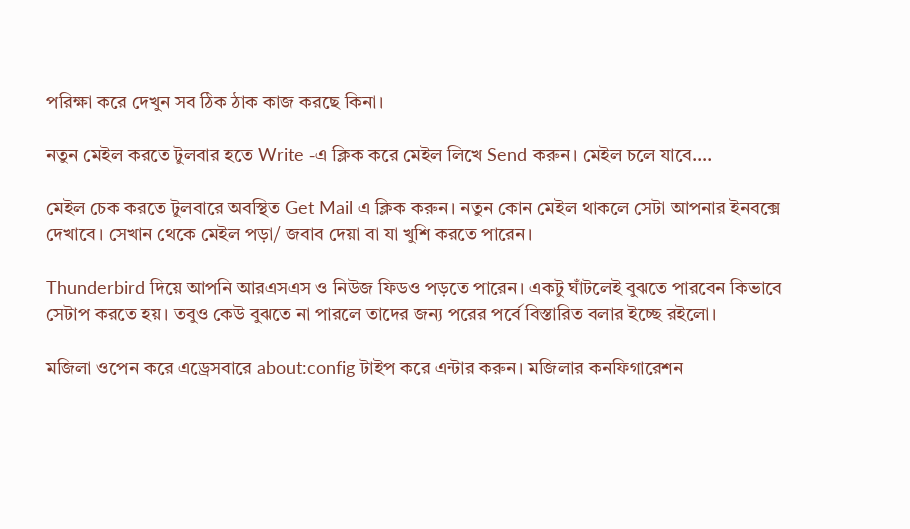পরিক্ষা করে দেখুন সব ঠিক ঠাক কাজ করছে কিনা।

নতুন মেইল করতে টুলবার হতে Write -এ ক্লিক করে মেইল লিখে Send করুন। মেইল চলে যাবে….

মেইল চেক করতে টুলবারে অবস্থিত Get Mail এ ক্লিক করুন। নতুন কোন মেইল থাকলে সেটা আপনার ইনবক্সে দেখাবে। সেখান থেকে মেইল পড়া/ জবাব দেয়া বা যা খুশি করতে পারেন।

Thunderbird দিয়ে আপনি আরএসএস ও নিউজ ফিডও পড়তে পারেন। একটু ঘাঁটলেই বুঝতে পারবেন কিভাবে সেটাপ করতে হয়। তবুও কেউ বুঝতে না পারলে তাদের জন্য পরের পর্বে বিস্তারিত বলার ইচ্ছে রইলো।

মজিলা ওপেন করে এড্রেসবারে about:config টাইপ করে এন্টার করুন। মজিলার কনফিগারেশন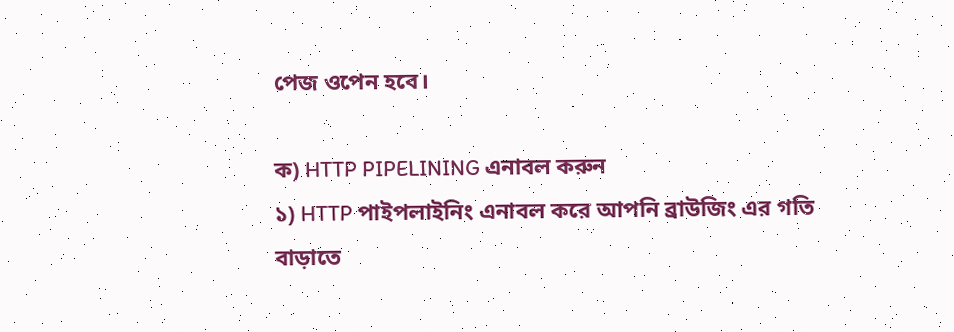পেজ ওপেন হবে।

ক) HTTP PIPELINING এনাবল করুন
১) HTTP পাইপলাইনিং এনাবল করে আপনি ব্রাউজিং এর গতি বাড়াতে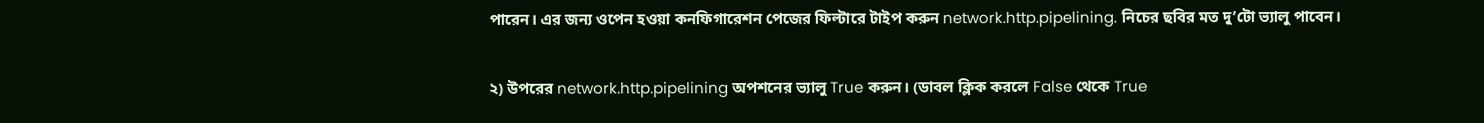পারেন। এর জন্য ওপেন হওয়া কনফিগারেশন পেজের ফিল্টারে টাইপ করুন network.http.pipelining. নিচের ছবির মত দু’টো ভ্যালু পাবেন।

২) উপরের network.http.pipelining অপশনের ভ্যালু True করুন। (ডাবল ক্লিক করলে False থেকে True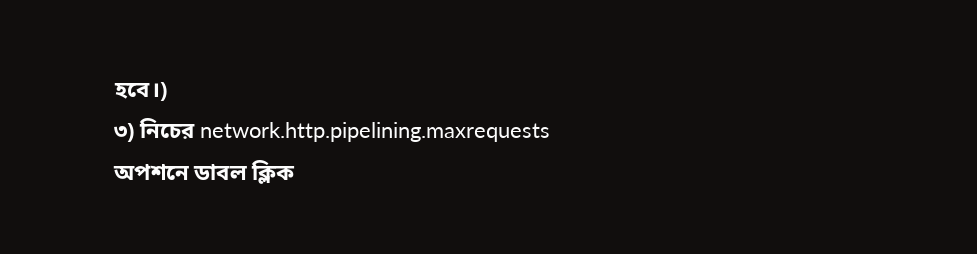হবে।)
৩) নিচের network.http.pipelining.maxrequests অপশনে ডাবল ক্লিক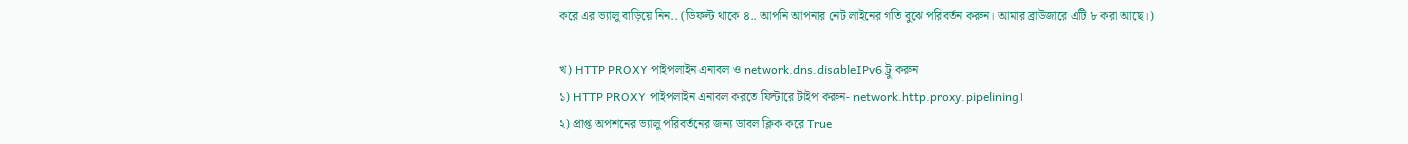করে এর ভ্যালু বাড়িয়ে নিন.. (ডিফল্ট থাকে ৪.. আপনি আপনার নেট লাইনের গতি বুঝে পরিবর্তন করুন। আমার ব্রাউজারে এটি ৮ করা আছে।)

খ) HTTP PROXY পাইপলাইন এনাবল ও network.dns.disableIPv6 ট্রু করুন
১) HTTP PROXY পাইপলাইন এনাবল করতে ফিন্টারে টাইপ করুন- network.http.proxy.pipelining।
২) প্রাপ্ত অপশনের ভ্যালু পরিবর্তনের জন্য ডাবল ক্লিক করে True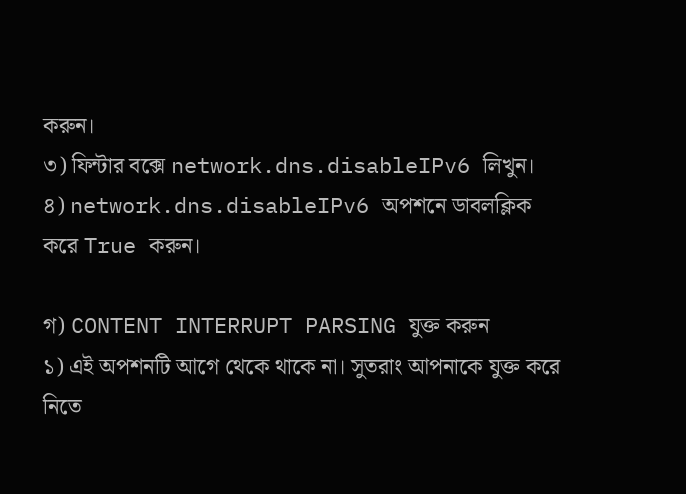করুন।
৩) ফিন্টার বক্সে network.dns.disableIPv6 লিখুন।
৪) network.dns.disableIPv6 অপশনে ডাবলক্লিক করে True করুন।

গ) CONTENT INTERRUPT PARSING যুক্ত করুন
১) এই অপশনটি আগে থেকে থাকে না। সুতরাং আপনাকে যুক্ত করে নিতে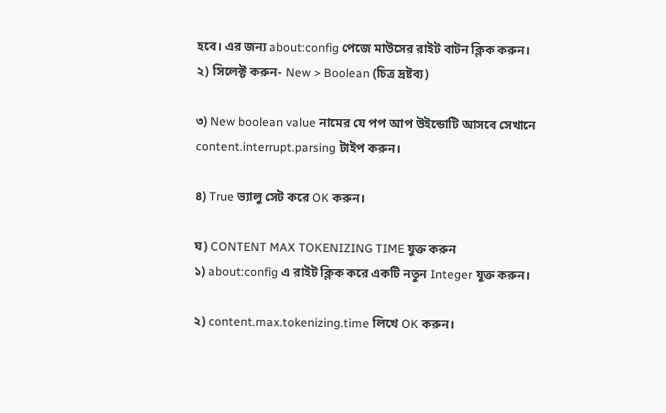হবে। এর জন্য about:config পেজে মাউসের রাইট বাটন ক্লিক করুন।
২) সিলেক্ট করুন- New > Boolean (চিত্র দ্রষ্টব্য)

৩) New boolean value নামের যে পপ আপ উইন্ডোটি আসবে সেখানে content.interrupt.parsing টাইপ করুন।

৪) True ভ্যালু সেট করে OK করুন।

ঘ) CONTENT MAX TOKENIZING TIME যুক্ত করুন
১) about:config এ রাইট ক্লিক করে একটি নতুন Integer যুক্ত করুন।

২) content.max.tokenizing.time লিখে OK করুন।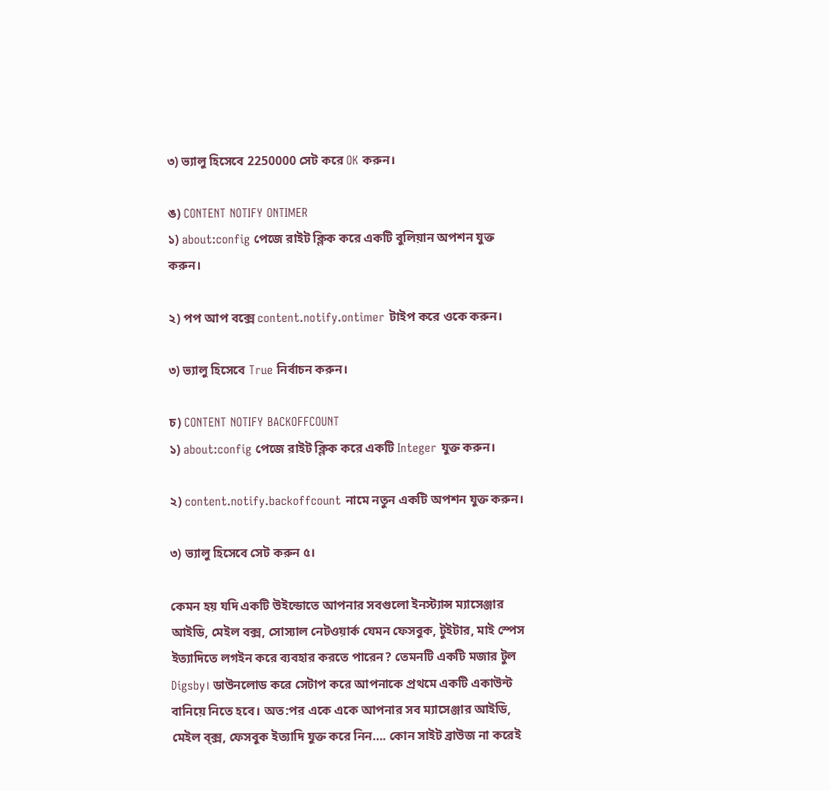৩) ভ্যালু হিসেবে 2250000 সেট করে OK করুন।

ঙ) CONTENT NOTIFY ONTIMER
১) about:config পেজে রাইট ক্লিক করে একটি বুলিয়ান অপশন যুক্ত করুন।

২) পপ আপ বক্সে content.notify.ontimer টাইপ করে ওকে করুন।

৩) ভ্যালু হিসেবে True নির্বাচন করুন।

চ) CONTENT NOTIFY BACKOFFCOUNT
১) about:config পেজে রাইট ক্লিক করে একটি Integer যুক্ত করুন।

২) content.notify.backoffcount নামে নতুন একটি অপশন যুক্ত করুন।

৩) ভ্যালু হিসেবে সেট করুন ৫।

কেমন হয় যদি একটি উইন্ডোতে আপনার সবগুলো ইনস্ট্যান্স ম্যাসেঞ্জার আইডি, মেইল বক্স, সোস্যাল নেটওয়ার্ক যেমন ফেসবুক, টুইটার, মাই স্পেস ইত্যাদিতে লগইন করে ব্যবহার করতে পারেন? তেমনটি একটি মজার টুল Digsby। ডাউনলোড করে সেটাপ করে আপনাকে প্রথমে একটি একাউন্ট বানিয়ে নিতে হবে। অত:পর একে একে আপনার সব ম্যাসেঞ্জার আইডি, মেইল ব্ক্স, ফেসবুক ইত্যাদি যুক্ত করে নিন…. কোন সাইট ব্রাউজ না করেই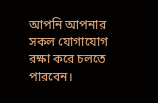আপনি আপনার সকল যোগাযোগ রক্ষা করে চলতে পারবেন।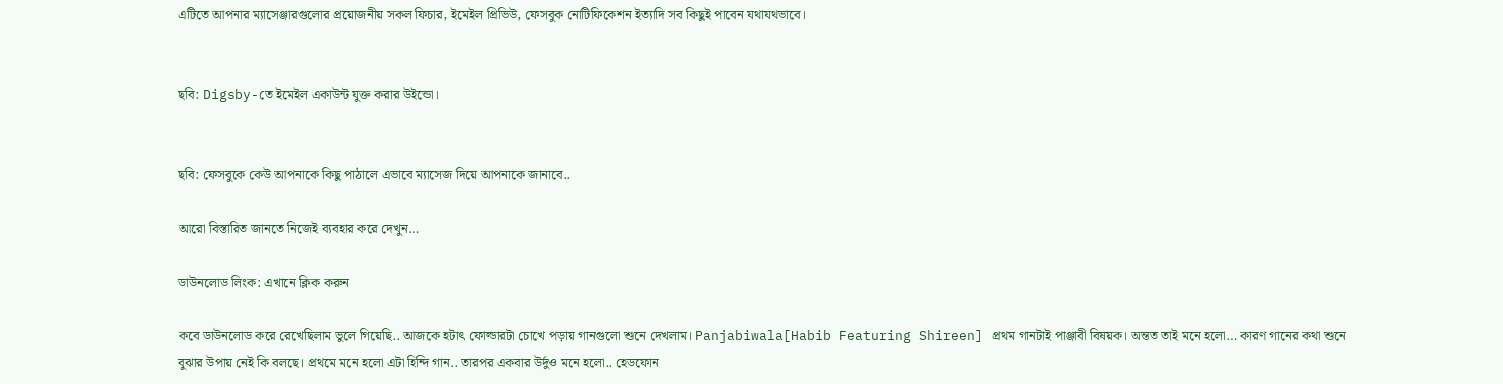এটিতে আপনার ম্যাসেঞ্জারগুলোর প্রয়োজনীয় সকল ফিচার, ইমেইল প্রিভিউ, ফেসবুক নোটিফিকেশন ইত্যাদি সব কিছুই পাবেন যথাযথভাবে।


ছবি: Digsby-তে ইমেইল একাউন্ট যুক্ত করার উইন্ডো।


ছবি: ফেসবুকে কেউ আপনাকে কিছু পাঠালে এভাবে ম্যাসেজ দিয়ে আপনাকে জানাবে..

আরো বিস্তারিত জানতে নিজেই ব্যবহার করে দেখুন…

ডাউনলোড লিংক: এখানে ক্লিক করুন

কবে ডাউনলোড করে রেখেছিলাম ভুলে গিয়েছি.. আজকে হটাৎ ফোল্ডারটা চোখে পড়ায় গানগুলো শুনে দেখলাম। Panjabiwala[Habib Featuring Shireen] প্রথম গানটাই পাঞ্জাবী বিষয়ক। অন্তত তাই মনে হলো… কারণ গানের কথা শুনে বুঝার উপায় নেই কি বলছে। প্রথমে মনে হলো এটা হিন্দি গান.. তারপর একবার উর্দুও মনে হলো.. হেডফোন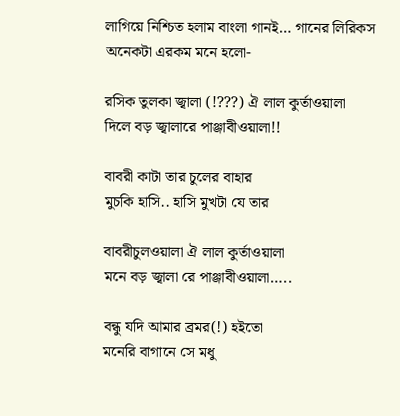লাগিয়ে নিশ্চিত হলাম বাংলা গানই… গানের লিরিকস অনেকটা এরকম মনে হলো-

রসিক তুলকা জ্বালা (!???) ঐ লাল কুর্তাওয়ালা
দিলে বড় জ্বালারে পাঞ্জাবীওয়ালা!!

বাবরী কাটা তার চুলের বাহার
মুচকি হাসি.. হাসি মুখটা যে তার

বাবরীচুলওয়ালা ঐ লাল কুর্তাওয়ালা
মনে বড় জ্বালা রে পাঞ্জাবীওয়ালা…..

বন্ধু যদি আমার ব্রমর(!) হইতো
মনেরি বাগানে সে মধু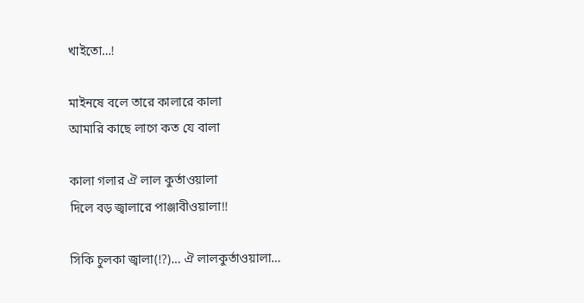খাইতো…!

মাইনষে বলে তারে কালারে কালা
আমারি কাছে লাগে কত যে বালা

কালা গলার ঐ লাল কুর্তাওয়ালা
দিলে বড় জ্বালারে পাঞ্জাবীওয়ালা!!

সিকি চুলকা জ্বালা(!?)… ঐ লালকুর্তাওয়ালা…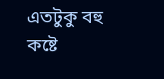এতটুকু বহু কষ্টে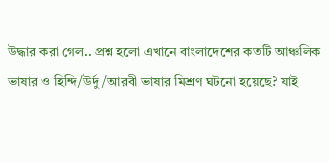উদ্ধার করা গেল.. প্রশ্ন হলো এখানে বাংলাদেশের কতটি আঞ্চলিক ভাষার ও হিন্দি/উর্দু/আরবী ভাষার মিশ্রণ ঘটনো হয়েছে? যাই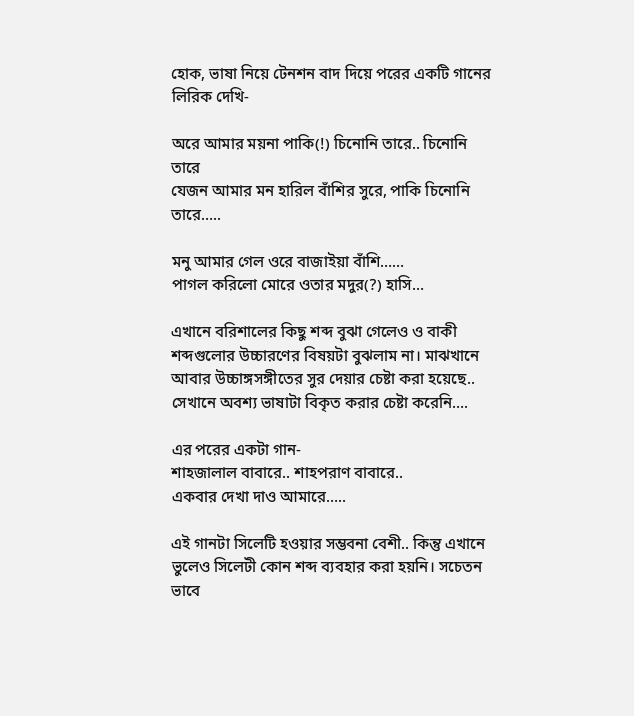হোক, ভাষা নিয়ে টেনশন বাদ দিয়ে পরের একটি গানের লিরিক দেখি-

অরে আমার ময়না পাকি(!) চিনোনি তারে.. চিনোনি তারে
যেজন আমার মন হারিল বাঁশির সুরে, পাকি চিনোনি তারে…..

মনু আমার গেল ওরে বাজাইয়া বাঁশি……
পাগল করিলো মোরে ওতার মদুর(?) হাসি…

এখানে বরিশালের কিছু শব্দ বুঝা গেলেও ও বাকী শব্দগুলোর উচ্চারণের বিষয়টা বুঝলাম না। মাঝখানে আবার উচ্চাঙ্গসঙ্গীতের সুর দেয়ার চেষ্টা করা হয়েছে.. সেখানে অবশ্য ভাষাটা বিকৃত করার চেষ্টা করেনি….

এর পরের একটা গান-
শাহজালাল বাবারে.. শাহপরাণ বাবারে..
একবার দেখা দাও আমারে…..

এই গানটা সিলেটি হওয়ার সম্ভবনা বেশী.. কিন্তু এখানে ভুলেও সিলেটী কোন শব্দ ব্যবহার করা হয়নি। সচেতন ভাবে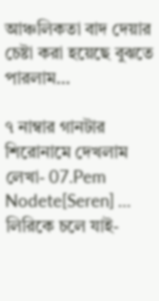আঞ্চলিকতা বাদ দেয়ার চেষ্টা করা হয়েছে বুঝতে পারলাম…

৭ নাম্বার গানটার শিরোনামে দেখলাম লেখা- 07.Pem Nodete[Seren] … লিরিকে চলে যাই-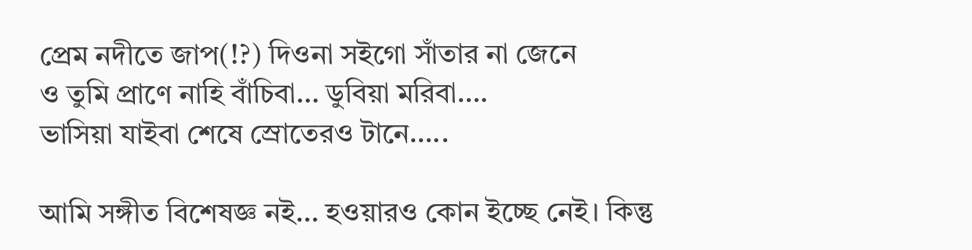প্রেম নদীতে জাপ(!?) দিওনা সইগো সাঁতার না জেনে
ও তুমি প্রাণে নাহি বাঁচিবা… ডুবিয়া মরিবা….
ভাসিয়া যাইবা শেষে স্রোতেরও টানে…..

আমি সঙ্গীত বিশেষজ্ঞ নই… হওয়ারও কোন ইচ্ছে নেই। কিন্তু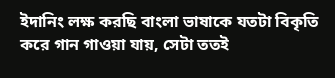ইদানিং লক্ষ করছি বাংলা ভাষাকে যতটা বিকৃতি করে গান গাওয়া যায়, সেটা ততই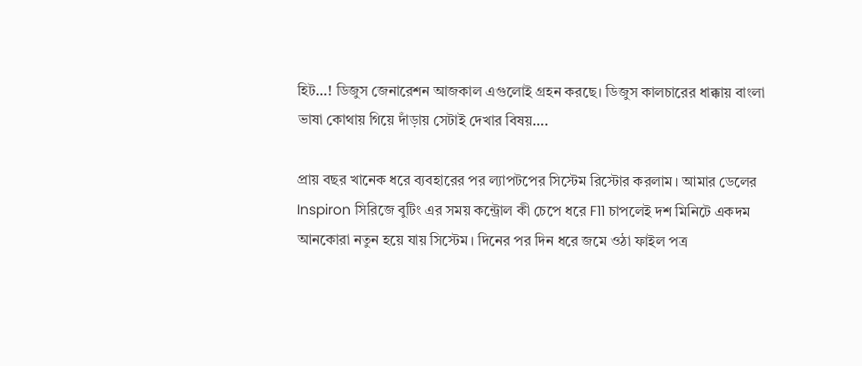হিট…! ডিজুস জেনারেশন আজকাল এগুলোই গ্রহন করছে। ডিজুস কালচারের ধাক্কায় বাংলা ভাষা কোথায় গিয়ে দাঁড়ায় সেটাই দেখার বিষয়….

প্রায় বছর খানেক ধরে ব্যবহারের পর ল্যাপটপের সিস্টেম রিস্টোর করলাম। আমার ডেলের Inspiron সিরিজে বুটিং এর সময় কন্ট্রোল কী চেপে ধরে F11 চাপলেই দশ মিনিটে একদম আনকোরা নতুন হয়ে যায় সিস্টেম। দিনের পর দিন ধরে জমে ওঠা ফাইল পত্র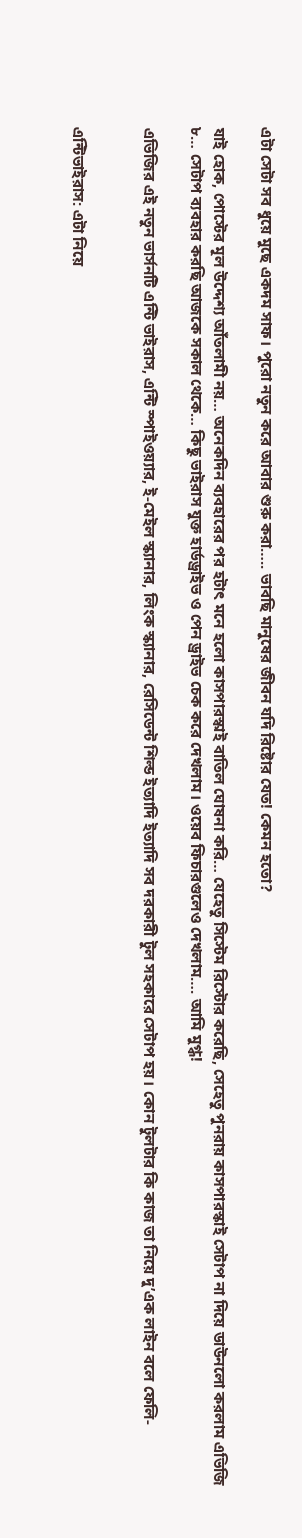এটা সেটা সব ধুয়ে মুছে একদম সাফ। পুরো নতুন করে আবার শুরু করা….. ভাবছি মানুষের জীবন যদি রিষ্টোর যেত! কেমন হতো?

যাই হোক, পোস্টের মূল উদ্দেশ্য আঁতলামী নয়… অনেকদিন ব্যবহারের পর হটাৎ মনে হলো কাসপারস্কাই বাতিল ঘোষনা করি… যেহেতু সিস্টেম রিস্টোর করেছি, সেহেতু পুনরায় কাসপারস্কাই সেটাপ না দিয়ে ডাউনলো করলাম এভিজি ৮… সেটাপ ব্যবহার করছি আজকে সকাল থেকে… কিছু ভাইরাস যুক্ত হার্ডড্রাইভ ও পেন ড্রাইভ চেক করে দেখলাম। ওয়েব ফিচারগুলেও দেখলাম…. আমি মুগ্ধ!

এভিজির এই নতুন ভার্সনটি এন্টি ভাইরাস, এন্টি স্পাইওয়্যার, ই-মেইল স্ক্যানার, লিংক স্ক্যানার, রেসিডেন্ট শিল্ড ইত্যাদি ইত্যাদি সব দরকারী টুল সহকারে সেটাপ হয়। কোন টুলটার কি কাজ তা নিয়ে দু’এক লাইন বলে ফেলি-


এন্টিভাইরাস: এটা নিয়ে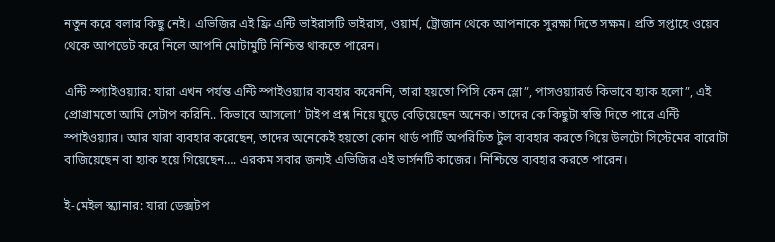নতুন করে বলার কিছু নেই। এভিজির এই ফ্রি এন্টি ভাইরাসটি ভাইরাস, ওয়ার্ম, ট্রোজান থেকে আপনাকে সুরক্ষা দিতে সক্ষম। প্রতি সপ্তাহে ওয়েব থেকে আপডেট করে নিলে আপনি মোটামুটি নিশ্চিন্ত থাকতে পারেন।

এন্টি স্প‌্যাইওয়্যার: যারা এখন পর্যন্ত এন্টি স্পাইওয়্যার ব্যবহার করেননি, তারা হয়তো পিসি কেন স্লো”, পাসওয়্যারর্ড কিভাবে হ্যাক হলো”, এই প্রোগ্রামতো আমি সেটাপ করিনি.. কিভাবে আসলো’ টাইপ প্রশ্ন নিয়ে ঘুড়ে বেড়িয়েছেন অনেক। তাদের কে কিছুটা স্বস্তি দিতে পারে এন্টি স্প‌াইওয়্যার। আর যারা ব্যবহার করেছেন, তাদের অনেকেই হয়তো কোন থার্ড পার্টি অপরিচিত টুল ব্যবহার করতে গিয়ে উলটো সিস্টেমের বারোটা বাজিয়েছেন বা হ্যাক হয়ে গিয়েছেন…. এরকম সবার জন্যই এভিজির এই ভার্সনটি কাজের। নিশ্চিন্তে ব্যবহার করতে পারেন।

ই-মেইল স্ক্যানার: যারা ডেক্সটপ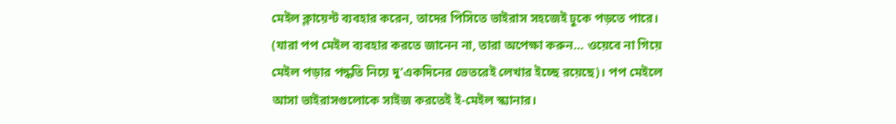মেইল ক্লায়েন্ট ব্যবহার করেন, তাদের পিসিতে ভাইরাস সহজেই ঢুকে পড়তে পারে। (যারা পপ মেইল ব্যবহার করতে জানেন না, তারা অপেক্ষা করুন… ওয়েবে না গিয়ে মেইল পড়ার পদ্ধতি নিয়ে দু’একদিনের ভেতরেই লেখার ইচ্ছে রয়েছে)। পপ মেইলে আসা ভাইরাসগুলোকে সাইজ করতেই ই-মেইল স্ক্যানার।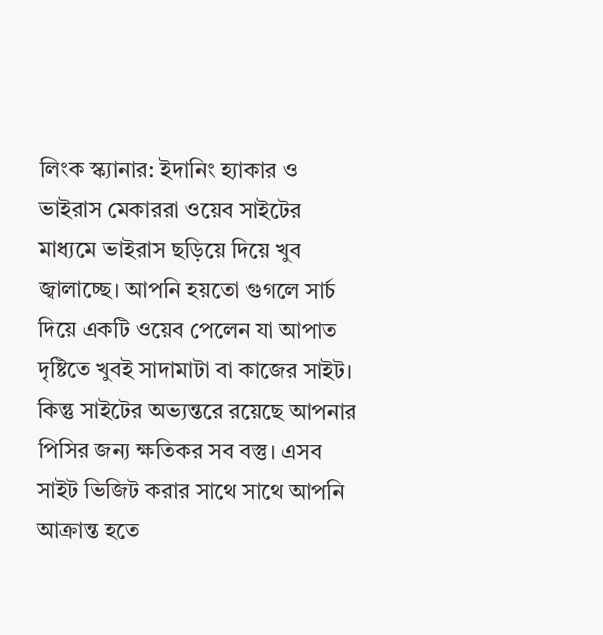লিংক স্ক্যানার: ইদানিং হ্যাকার ও ভাইরাস মেকাররা ওয়েব সাইটের মাধ্যমে ভাইরাস ছড়িয়ে দিয়ে খুব জ্বালাচ্ছে। আপনি হয়তো গুগলে সার্চ দিয়ে একটি ওয়েব পেলেন যা আপাত দৃষ্টিতে খুবই সাদামাটা বা কাজের সাইট। কিন্তু সাইটের অভ্যন্তরে রয়েছে আপনার পিসির জন্য ক্ষতিকর সব বস্তু। এসব সাইট ভিজিট করার সাথে সাথে আপনি আক্রান্ত হতে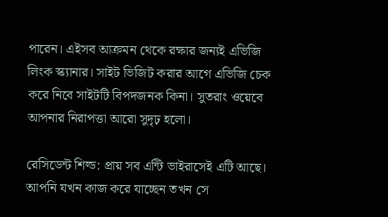পারেন। এইসব আক্রমন থেকে রক্ষার জন্যই এভিজি লিংক স্ক্যানার। সাইট ভিজিট করার আগে এভিজি চেক করে নিবে সাইটটি বিপদজনক কিনা। সুতরাং ওয়েবে আপনার নিরাপত্তা আরো সুদৃঢ় হলো।

রেসিডেন্ট শিল্ড: প্রায় সব এন্টি ভাইরাসেই এটি আছে। আপনি যখন কাজ করে যাচ্ছেন তখন সে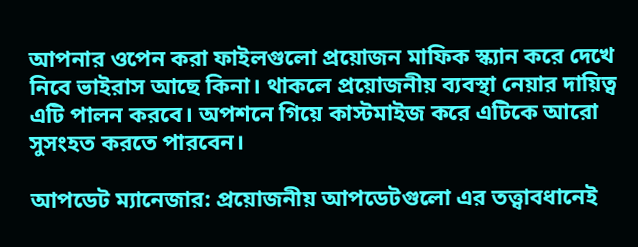আপনার ওপেন করা ফাইলগুলো প্রয়োজন মাফিক স্ক্যান করে দেখে নিবে ভাইরাস আছে কিনা। থাকলে প্রয়োজনীয় ব্যবস্থা নেয়ার দায়িত্ব এটি পালন করবে। অপশনে গিয়ে কাস্টমাইজ করে এটিকে আরো সুসংহত করতে পারবেন।

আপডেট ম্যানেজার: প্রয়োজনীয় আপডেটগুলো এর তত্ত্বাবধানেই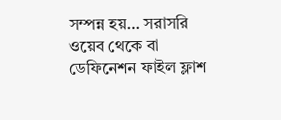সম্পন্ন হয়… সরাসরি ওয়েব থেকে বা ডেফিনেশন ফাইল ফ্লাশ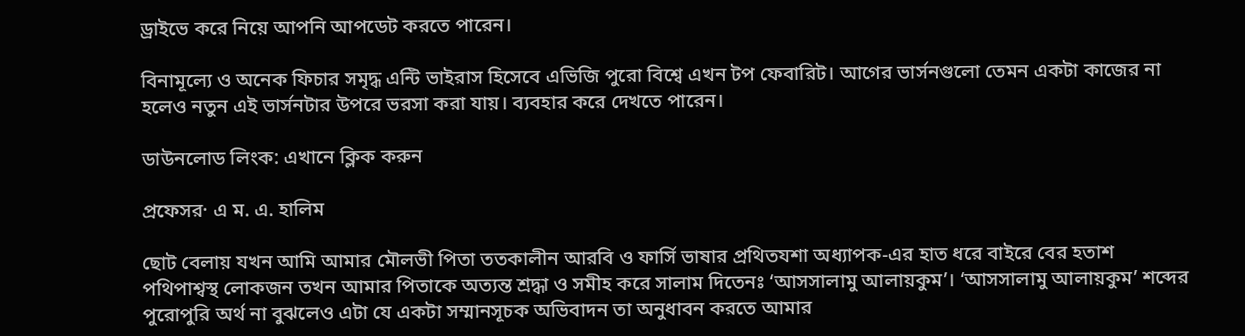ড্রাইভে করে নিয়ে আপনি আপডেট করতে পারেন।

বিনামূল্যে ও অনেক ফিচার সমৃদ্ধ এন্টি ভাইরাস হিসেবে এভিজি পুরো বিশ্বে এখন টপ ফেবারিট। আগের ভার্সনগুলো তেমন একটা কাজের না হলেও নতুন এই ভার্সনটার উপরে ভরসা করা যায়। ব্যবহার করে দেখতে পারেন।

ডাউনলোড লিংক: এখানে ক্লিক করুন

প্রফেসর· এ ম. এ. হালিম

ছোট বেলায় যখন আমি আমার মৌলভী পিতা ততকালীন আরবি ও ফার্সি ভাষার প্রথিতযশা অধ্যাপক-এর হাত ধরে বাইরে বের হতাশ পথিপাশ্বস্থ লোকজন তখন আমার পিতাকে অত্যন্ত শ্রদ্ধা ও সমীহ করে সালাম দিতেনঃ ‘আসসালামু আলায়কুম’। ‘আসসালামু আলায়কুম’ শব্দের পুরোপুরি অর্থ না বুঝলেও এটা যে একটা সম্মানসূচক অভিবাদন তা অনুধাবন করতে আমার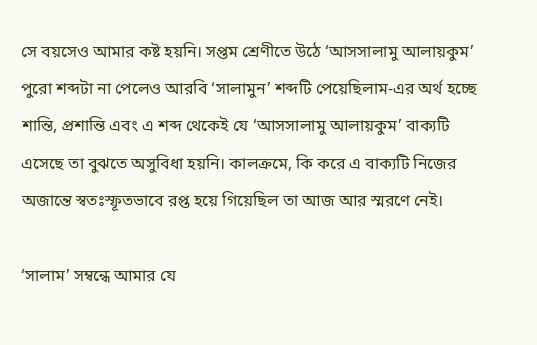সে বয়সেও আমার কষ্ট হয়নি। সপ্তম শ্রেণীতে উঠে ‘আসসালামু আলায়কুম’ পুরো শব্দটা না পেলেও আরবি ‘সালামুন’ শব্দটি পেয়েছিলাম-এর অর্থ হচ্ছে শান্তি, প্রশান্তি এবং এ শব্দ থেকেই যে ‘আসসালামু আলায়কুম’ বাক্যটি এসেছে তা বুঝতে অসুবিধা হয়নি। কালক্রমে, কি করে এ বাক্যটি নিজের অজান্তে স্বতঃস্ফূতভাবে রপ্ত হয়ে গিয়েছিল তা আজ আর স্মরণে নেই।

‘সালাম’ সম্বন্ধে আমার যে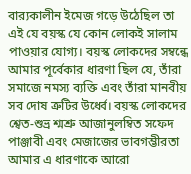বার‌্যকালীন ইমেজ গড়ে উঠেছিল তা এই যে বয়স্ক যে কোন লোকই সালাম পাওয়ার যোগ্য। বয়স্ক লোকদের সম্বন্ধে আমার পূর্বেকার ধারণা ছিল যে, তাঁরা সমাজে নমস্য ব্যক্তি এবং তাঁরা মানবীয় সব দোষ ত্রুটির উর্ধ্বে। বয়স্ক লোকদের শ্বেত-শুভ্র শ্মশ্রু আজানুলম্বিত সফেদ পাঞ্জাবী এবং মেজাজের ভাবগম্ভীরতা আমার এ ধারণাকে আরো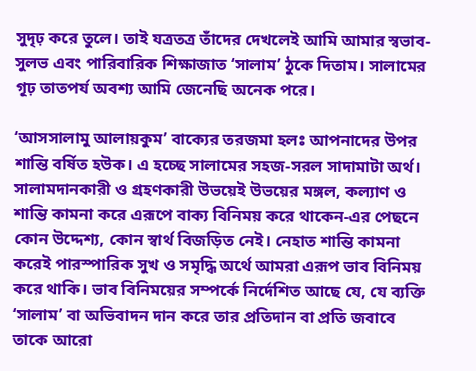সুদৃঢ় করে তুলে। তাই যত্রতত্র তাঁদের দেখলেই আমি আমার স্বভাব-সুলভ এবং পারিবারিক শিক্ষাজাত ‘সালাম’ ঠুকে দিতাম। সালামের গূঢ় তাতপর্য অবশ্য আমি জেনেছি অনেক পরে।

‘আসসালামু আলায়কুম’ বাক্যের তরজমা হলঃ আপনাদের উপর শান্তি বর্ষিত হউক। এ হচ্ছে সালামের সহজ-সরল সাদামাটা অর্থ। সালামদানকারী ও গ্রহণকারী উভয়েই উভয়ের মঙ্গল, কল্যাণ ও শান্তি কামনা করে এরূপে বাক্য বিনিময় করে থাকেন-এর পেছনে কোন উদ্দেশ্য, কোন স্বার্থ বিজড়িত নেই। নেহাত শান্তি কামনা করেই পারস্পারিক সুখ ও সমৃদ্ধি অর্থে আমরা এরূপ ভাব বিনিময় করে থাকি। ভাব বিনিময়ের সম্পর্কে নির্দেশিত আছে যে, যে ব্যক্তি ‘সালাম’ বা অভিবাদন দান করে তার প্রতিদান বা প্রতি জবাবে তাকে আরো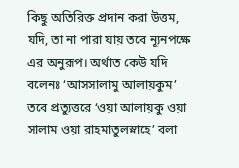কিছু অতিরিক্ত প্রদান করা উত্তম, যদি, তা না পারা যায় তবে ন্যূনপক্ষে এর অনুরূপ। অর্থাত কেউ যদি বলেনঃ ‘আসসালামু আলায়কুম’ তবে প্রত্যুত্তরে ‘ওয়া আলায়কু ওয়া সালাম ওয়া রাহমাতুলস্নাহে’ বলা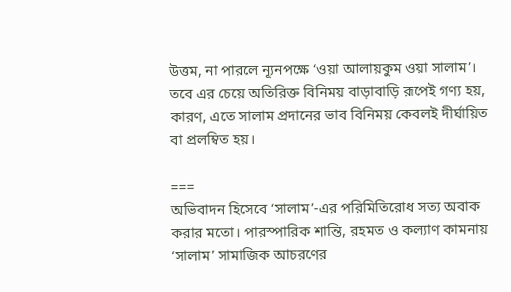উত্তম, না পারলে ন্যূনপক্ষে ‘ওয়া আলায়কুম ওয়া সালাম’। তবে এর চেয়ে অতিরিক্ত বিনিময় বাড়াবাড়ি রূপেই গণ্য হয়, কারণ, এতে সালাম প্রদানের ভাব বিনিময় কেবলই দীর্ঘায়িত বা প্রলম্বিত হয়।

===
অভিবাদন হিসেবে ‘সালাম’-এর পরিমিতিরোধ সত্য অবাক করার মতো। পারস্পারিক শান্তি, রহমত ও কল্যাণ কামনায় ‘সালাম’ সামাজিক আচরণের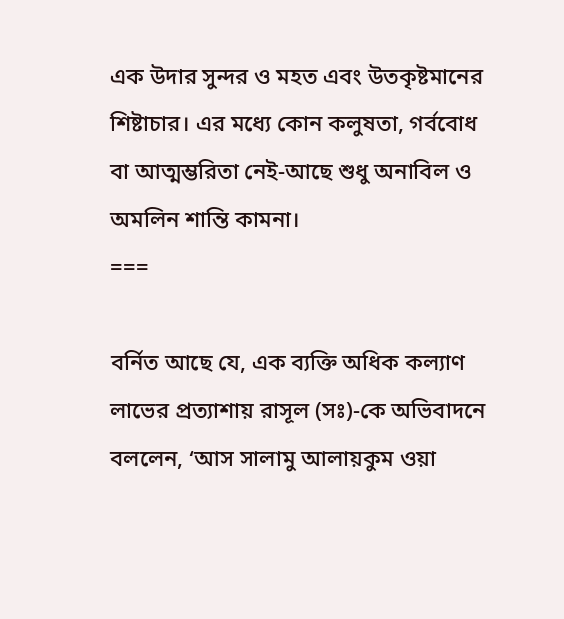এক উদার সুন্দর ও মহত এবং উতকৃষ্টমানের শিষ্টাচার। এর মধ্যে কোন কলুষতা, গর্ববোধ বা আত্মম্ভরিতা নেই-আছে শুধু অনাবিল ও অমলিন শান্তি কামনা।
===

বর্নিত আছে যে, এক ব্যক্তি অধিক কল্যাণ লাভের প্রত্যাশায় রাসূল (সঃ)-কে অভিবাদনে বললেন, ‘আস সালামু আলায়কুম ওয়া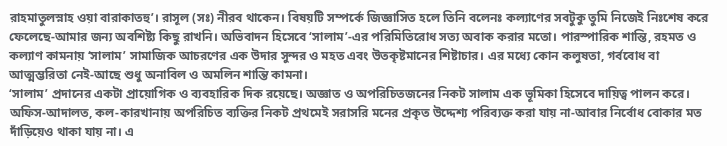রাহমাতুলস্নাহ ওয়া বারাকাতহু’। রাসূল (সঃ) নীরব থাকেন। বিষয়টি সম্পর্কে জিজ্ঞাসিত হলে তিনি বলেনঃ কল্যাণের সবটুকু তুমি নিজেই নিঃশেষ করে ফেলেছে-আমার জন্য অবশিষ্ট্য কিছু রাখনি। অভিবাদন হিসেবে ‘সালাম’-এর পরিমিতিরোধ সত্য অবাক করার মতো। পারস্পারিক শান্তি, রহমত ও কল্যাণ কামনায় ‘সালাম’ সামাজিক আচরণের এক উদার সুন্দর ও মহত এবং উতকৃষ্টমানের শিষ্টাচার। এর মধ্যে কোন কলুষতা, গর্ববোধ বা আত্মম্ভরিতা নেই-আছে শুধু অনাবিল ও অমলিন শান্তি কামনা।
‘সালাম’ প্রদানের একটা প্রায়োগিক ও ব্যবহারিক দিক রয়েছে। অজ্ঞাত ও অপরিচিতজনের নিকট সালাম এক ভূমিকা হিসেবে দায়িত্ব পালন করে। অফিস-আদালত, কল-কারখানায় অপরিচিত ব্যক্তির নিকট প্রথমেই সরাসরি মনের প্রকৃত উদ্দেশ্য পরিব্যক্ত করা যায় না-আবার নির্বোধ বোকার মত দাঁড়িয়েও থাকা যায় না। এ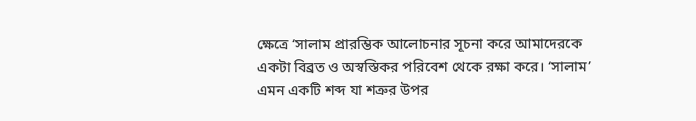ক্ষেত্রে ‘সালাম প্রারম্ভিক আলোচনার সূচনা করে আমাদেরকে একটা বিব্রত ও অস্বস্তিকর পরিবেশ থেকে রক্ষা করে। ‘সালাম’ এমন একটি শব্দ যা শত্রুর উপর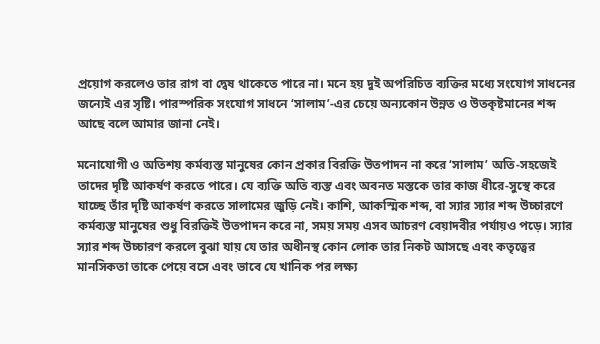প্রয়োগ করলেও তার রাগ বা দ্বেষ থাকেতে পারে না। মনে হয় দুই অপরিচিত ব্যক্তির মধ্যে সংযোগ সাধনের জন্যেই এর সৃষ্টি। পারস্পরিক সংযোগ সাধনে ‘সালাম’-এর চেয়ে অন্যকোন উন্নত ও উতকৃষ্টমানের শব্দ আছে বলে আমার জানা নেই।

মনোযোগী ও অতিশয় কর্মব্যস্ত মানুষের কোন প্রকার বিরক্তি উতপাদন না করে ‘সালাম’ অতি-সহজেই তাদের দৃষ্টি আকর্ষণ করতে পারে। যে ব্যক্তি অতি ব্যস্ত এবং অবনত মস্তকে তার কাজ ধীরে-সুস্থে করে যাচ্ছে তাঁর দৃষ্টি আকর্ষণ করতে সালামের জুড়ি নেই। কাশি, আকস্মিক শব্দ, বা স্যার স্যার শব্দ উচ্চারণে কর্মব্যস্ত মানুষের শুধু বিরক্তিই উতপাদন করে না, সময় সময় এসব আচরণ বেয়াদবীর পর্যায়ও পড়ে। স্যার স্যার শব্দ উচ্চারণ করলে বুঝা যায় যে তার অধীনস্থ কোন লোক তার নিকট আসছে এবং কতৃত্বের মানসিকতা তাকে পেয়ে বসে এবং ভাবে যে খানিক পর লক্ষ্য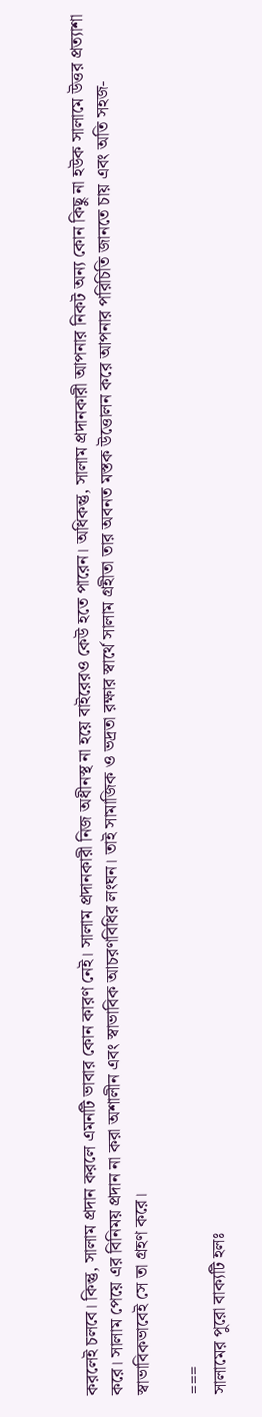করলেই চলবে। কিন্তু, সালাম প্রদান করলে এমনটি ভাবার কোন কারণ নেই। সালাম প্রদানকারী নিজ অধীনস্থ না হয়ে বাইরেরও কেউ হতে পারেন। অধিকন্তু, সালাম প্রদানকারী আপনার নিকট অন্য কোন কিছু না হউক সালামে উত্তর প্রত্যাশা করে। সালাম পেয়ে এর বিনিময় প্রদান না করা অশালীন এবং স্বাভাবিক আচরণবিধির লংঘন। তাই সামাজিক ও ভদ্রতা রক্ষার স্বার্থে সালাম গ্রহীতা তার অবনত মস্তক উত্তোলন করে আপনার পরিচিতি জানতে চায় এবং অতি সহজ-স্বাভাবিকভাবেই সে তা গ্রহণ করে।

===
সালামের পুরো বাক্যটি হলঃ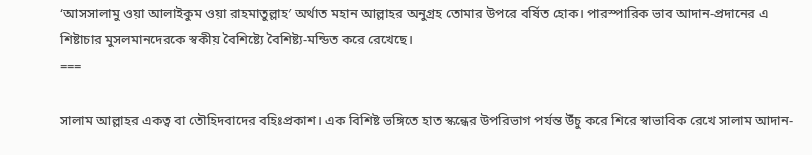‘আসসালামু ওয়া আলাইকুম ওয়া রাহমাতুল্লাহ′ অর্থাত মহান আল্লাহর অনুগ্রহ তোমার উপরে বর্ষিত হোক। পারস্পারিক ভাব আদান-প্রদানের এ শিষ্টাচার মুসলমানদেরকে স্বকীয় বৈশিষ্ট্যে বৈশিষ্ট্য-মন্ডিত করে রেখেছে।
===

সালাম আল্লাহর একত্ব বা তৌহিদবাদের বহিঃপ্রকাশ। এক বিশিষ্ট ভঙ্গিতে হাত স্কন্ধের উপরিভাগ পর্যন্ত উঁচু করে শিরে স্বাভাবিক রেখে সালাম আদান-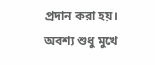প্রদান করা হয়। অবশ্য শুধু মুখে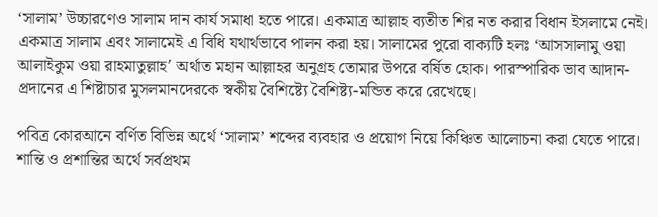‘সালাম’ উচ্চারণেও সালাম দান কার্য সমাধা হতে পারে। একমাত্র আল্লাহ ব্যতীত শির নত করার বিধান ইসলামে নেই। একমাত্র সালাম এবং সালামেই এ বিধি যথার্থভাবে পালন করা হয়। সালামের পুরো বাক্যটি হলঃ ‘আসসালামু ওয়া আলাইকুম ওয়া রাহমাতুল্লাহ′ অর্থাত মহান আল্লাহর অনুগ্রহ তোমার উপরে বর্ষিত হোক। পারস্পারিক ভাব আদান-প্রদানের এ শিষ্টাচার মুসলমানদেরকে স্বকীয় বৈশিষ্ট্যে বৈশিষ্ট্য-মন্ডিত করে রেখেছে।

পবিত্র কোরআনে বর্ণিত বিভিন্ন অর্থে ‘সালাম’ শব্দের ব্যবহার ও প্রয়োগ নিয়ে কিঞ্চিত আলোচনা করা যেতে পারে। শান্তি ও প্রশান্তির অর্থে সর্বপ্রথম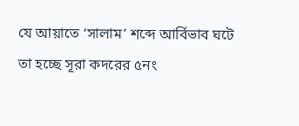যে আয়াতে ‘সালাম’ শব্দে আর্বিভাব ঘটে তা হচ্ছে সূরা কদরের ৫নং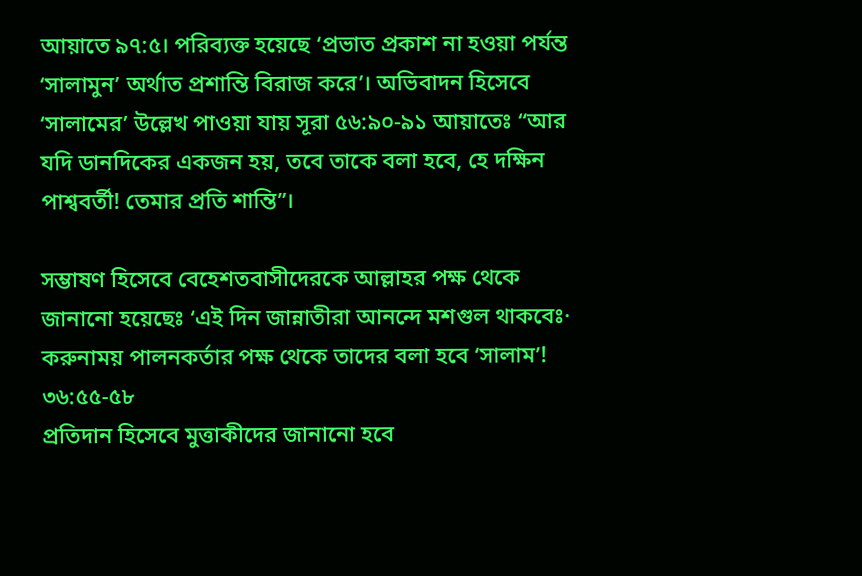আয়াতে ৯৭:৫। পরিব্যক্ত হয়েছে ‘প্রভাত প্রকাশ না হওয়া পর্যন্ত ‘সালামুন’ অর্থাত প্রশান্তি বিরাজ করে’। অভিবাদন হিসেবে ‘সালামের’ উল্লেখ পাওয়া যায় সূরা ৫৬:৯০-৯১ আয়াতেঃ “আর যদি ডানদিকের একজন হয়, তবে তাকে বলা হবে, হে দক্ষিন পাশ্ববর্তী! তেমার প্রতি শান্তি”।

সম্ভাষণ হিসেবে বেহেশতবাসীদেরকে আল্লাহর পক্ষ থেকে জানানো হয়েছেঃ ‘এই দিন জান্নাতীরা আনন্দে মশগুল থাকবেঃ· করুনাময় পালনকর্তার পক্ষ থেকে তাদের বলা হবে ‘সালাম’! ৩৬:৫৫-৫৮
প্রতিদান হিসেবে মুত্তাকীদের জানানো হবে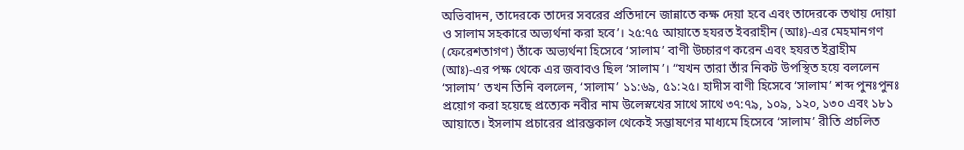অভিবাদন, তাদেরকে তাদের সবরের প্রতিদানে জান্নাতে কক্ষ দেয়া হবে এবং তাদেরকে তথায় দোয়া ও সালাম সহকারে অভ্যর্থনা করা হবে’। ২৫:৭৫ আয়াতে হযরত ইবরাহীন (আঃ)-এর মেহমানগণ (ফেরেশতাগণ) তাঁকে অভ্যর্থনা হিসেবে ‘সালাম’ বাণী উচ্চারণ করেন এবং হযরত ইব্রাহীম (আঃ)-এর পক্ষ থেকে এর জবাবও ছিল ‘সালাম’। “যখন তারা তাঁর নিকট উপস্থিত হয়ে বললেন ‘সালাম’ তখন তিনি বললেন, ‘সালাম’ ১১:৬৯, ৫১:২৫। হাদীস বাণী হিসেবে ‘সালাম’ শব্দ পুনঃপুনঃ প্রয়োগ করা হয়েছে প্রত্যেক নবীর নাম উলেস্নখের সাথে সাথে ৩৭:৭৯, ১০৯, ১২০, ১৩০ এবং ১৮১ আয়াতে। ইসলাম প্রচারের প্রারম্ভকাল থেকেই সম্ভাষণের মাধ্যমে হিসেবে ‘সালাম’ রীতি প্রচলিত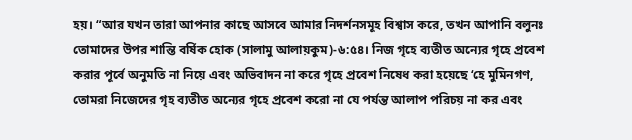হয়। “আর যখন তারা আপনার কাছে আসবে আমার নিদর্শনসমূহ বিশ্বাস করে, তখন আপানি বলুনঃ তোমাদের উপর শান্তি বর্ষিক হোক (সালামু আলায়কুম)-৬:৫৪। নিজ গৃহে ব্যতীত অন্যের গৃহে প্রবেশ করার পূর্বে অনুমতি না নিয়ে এবং অভিবাদন না করে গৃহে প্রবেশ নিষেধ করা হয়েছে ‘হে মুমিনগণ, তোমরা নিজেদের গৃহ ব্যতীত অন্যের গৃহে প্রবেশ করো না যে পর্যন্ত আলাপ পরিচয় না কর এবং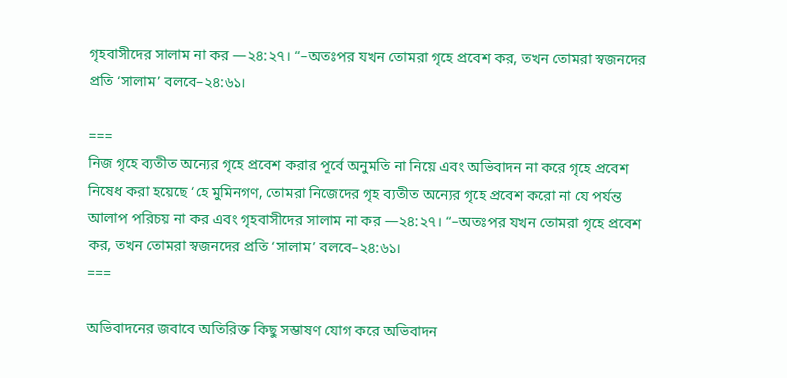গৃহবাসীদের সালাম না কর —২৪:২৭। “–অতঃপর যখন তোমরা গৃহে প্রবেশ কর, তখন তোমরা স্বজনদের প্রতি ‘সালাম’ বলবে–২৪:৬১।

===
নিজ গৃহে ব্যতীত অন্যের গৃহে প্রবেশ করার পূর্বে অনুমতি না নিয়ে এবং অভিবাদন না করে গৃহে প্রবেশ নিষেধ করা হয়েছে ‘হে মুমিনগণ, তোমরা নিজেদের গৃহ ব্যতীত অন্যের গৃহে প্রবেশ করো না যে পর্যন্ত আলাপ পরিচয় না কর এবং গৃহবাসীদের সালাম না কর —২৪:২৭। “–অতঃপর যখন তোমরা গৃহে প্রবেশ কর, তখন তোমরা স্বজনদের প্রতি ‘সালাম’ বলবে–২৪:৬১।
===

অভিবাদনের জবাবে অতিরিক্ত কিছু সম্ভাষণ যোগ করে অভিবাদন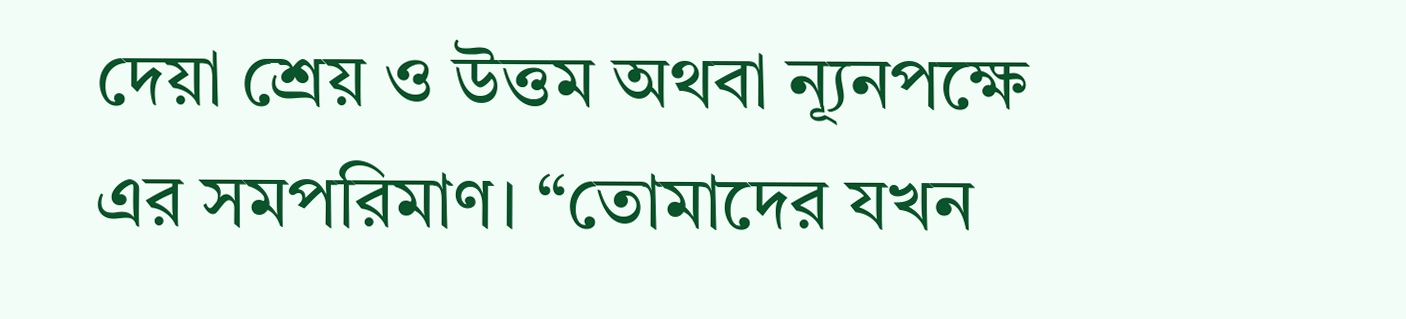দেয়া শ্রেয় ও উত্তম অথবা ন্যূনপক্ষে এর সমপরিমাণ। “তোমাদের যখন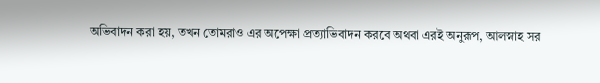অভিবাদন করা হয়, তখন তোমরাও এর অপেক্ষা প্রত্যাভিবাদন করবে অথবা এরই অনুরূপ, আলস্নাহ সর